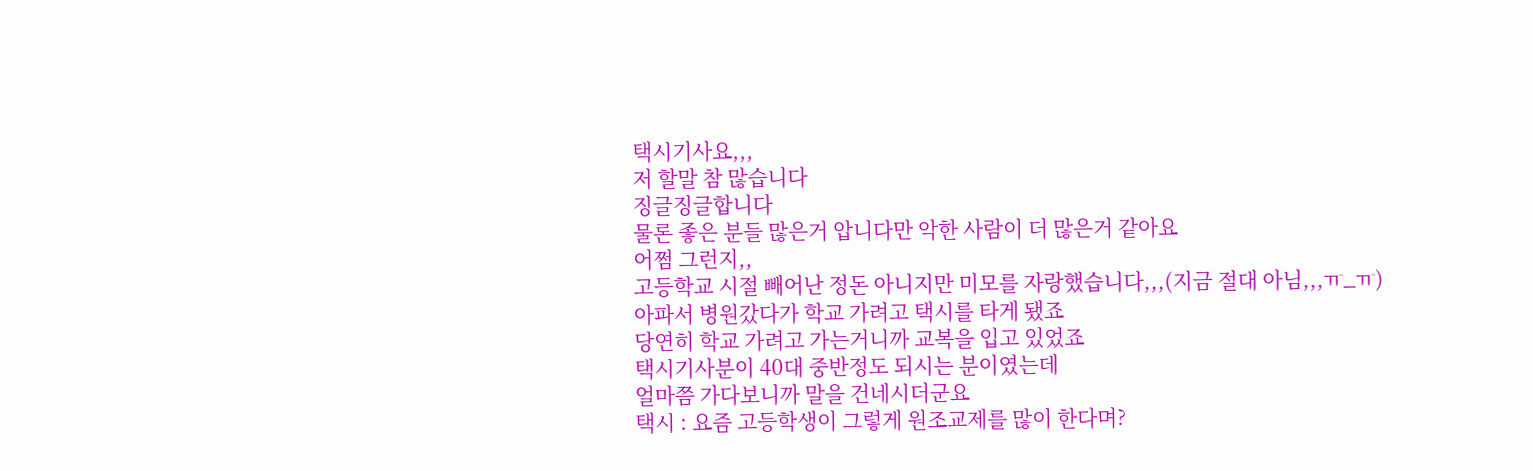택시기사요,,,
저 할말 참 많습니다
징글징글합니다
물론 좋은 분들 많은거 압니다만 악한 사람이 더 많은거 같아요
어쩜 그런지,,
고등학교 시절 빼어난 정돈 아니지만 미모를 자랑했습니다,,,(지금 절대 아님,,,ㅠ_ㅠ)
아파서 병원갔다가 학교 가려고 택시를 타게 됐죠
당연히 학교 가려고 가는거니까 교복을 입고 있었죠
택시기사분이 40대 중반정도 되시는 분이였는데
얼마쯤 가다보니까 말을 건네시더군요
택시 : 요즘 고등학생이 그렇게 원조교제를 많이 한다며?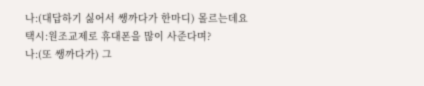나:(대답하기 싫어서 쌩까다가 한마디) 몰르는데요
택시:원조교제로 휴대폰을 많이 사준다며?
나:(또 쌩까다가) 그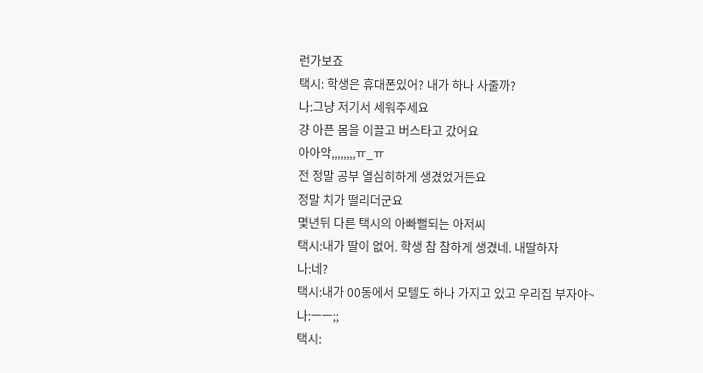런가보죠
택시: 학생은 휴대폰있어? 내가 하나 사줄까?
나:그냥 저기서 세워주세요
걍 아픈 몸을 이끌고 버스타고 갔어요
아아악,,,,,,,,ㅠ_ㅠ
전 정말 공부 열심히하게 생겼었거든요
정말 치가 떨리더군요
몇년뒤 다른 택시의 아빠뻘되는 아저씨
택시:내가 딸이 없어. 학생 참 참하게 생겼네. 내딸하자
나:네?
택시:내가 00동에서 모텔도 하나 가지고 있고 우리집 부자야~
나:ㅡㅡ;;
택시: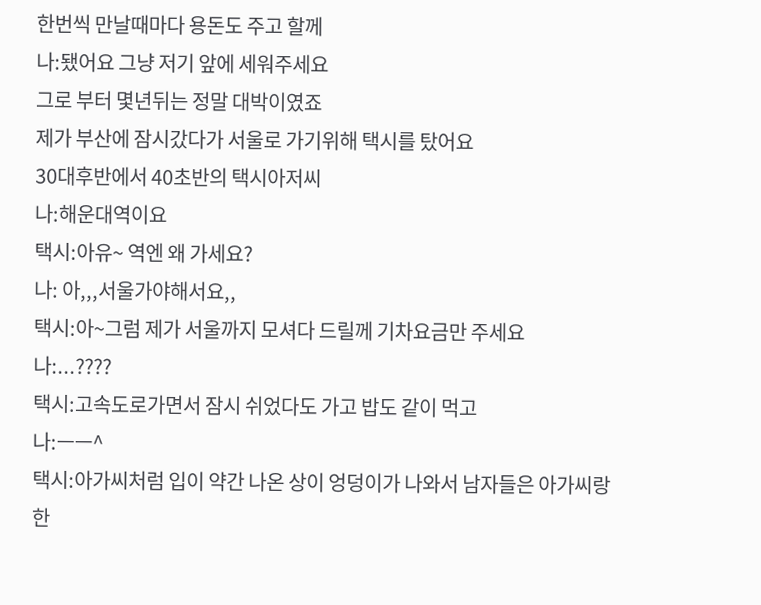한번씩 만날때마다 용돈도 주고 할께
나:됐어요 그냥 저기 앞에 세워주세요
그로 부터 몇년뒤는 정말 대박이였죠
제가 부산에 잠시갔다가 서울로 가기위해 택시를 탔어요
30대후반에서 40초반의 택시아저씨
나:해운대역이요
택시:아유~ 역엔 왜 가세요?
나: 아,,,서울가야해서요,,
택시:아~그럼 제가 서울까지 모셔다 드릴께 기차요금만 주세요
나:...????
택시:고속도로가면서 잠시 쉬었다도 가고 밥도 같이 먹고
나:ㅡㅡ^
택시:아가씨처럼 입이 약간 나온 상이 엉덩이가 나와서 남자들은 아가씨랑
한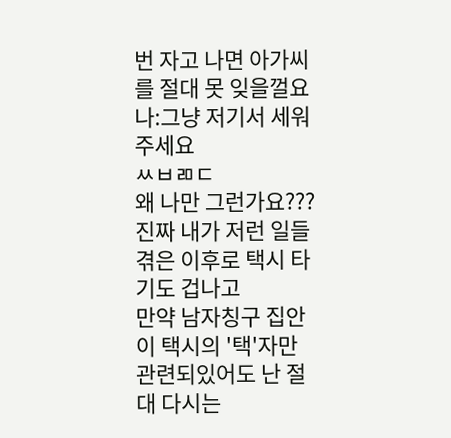번 자고 나면 아가씨를 절대 못 잊을껄요
나:그냥 저기서 세워주세요
ㅆㅂㄻㄷ
왜 나만 그런가요???
진짜 내가 저런 일들 겪은 이후로 택시 타기도 겁나고
만약 남자칭구 집안이 택시의 '택'자만 관련되있어도 난 절대 다시는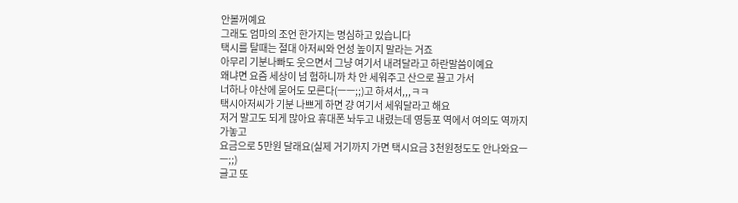안볼꺼예요
그래도 엄마의 조언 한가지는 명심하고 있습니다
택시를 탈때는 절대 아저씨와 언성 높이지 말라는 거죠
아무리 기분나빠도 웃으면서 그냥 여기서 내려달라고 하란말씀이예요
왜냐면 요즘 세상이 넘 험하니까 차 안 세워주고 산으로 끌고 가서
너하나 야산에 묻어도 모른다(ㅡㅡ;;)고 하셔서,,,ㅋㅋ
택시아저씨가 기분 나쁘게 하면 걍 여기서 세워달라고 해요
저거 말고도 되게 많아요 휴대폰 놔두고 내렸는데 영등포 역에서 여의도 역까지 가놓고
요금으로 5만원 달래요(실제 거기까지 가면 택시요금 3천원정도도 안나와요ㅡㅡ;;)
글고 또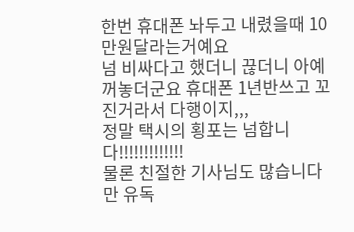한번 휴대폰 놔두고 내렸을때 10만원달라는거예요
넘 비싸다고 했더니 끊더니 아예 꺼놓더군요 휴대폰 1년반쓰고 꼬진거라서 다행이지,,,
정말 택시의 횡포는 넘합니다!!!!!!!!!!!!!
물론 친절한 기사님도 많습니다만 유독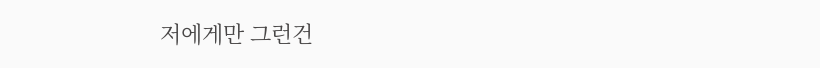저에게만 그런건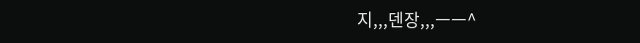지,,,덴장,,,ㅡㅡ^